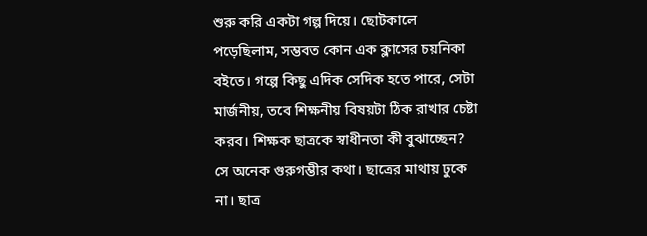শুরু করি একটা গল্প দিয়ে। ছোটকালে পড়েছিলাম, সম্ভবত কোন এক ক্লাসের চয়নিকা বইতে। গল্পে কিছু এদিক সেদিক হতে পারে, সেটা মার্জনীয়, তবে শিক্ষনীয় বিষয়টা ঠিক রাখার চেষ্টা করব। শিক্ষক ছাত্রকে স্বাধীনতা কী বুঝাচ্ছেন? সে অনেক গুরুগম্ভীর কথা। ছাত্রের মাথায় ঢুকে না। ছাত্র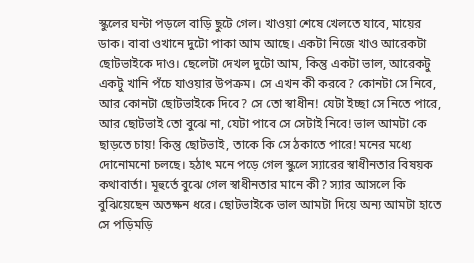স্কুলের ঘন্টা পড়লে বাড়ি ছুটে গেল। খাওয়া শেষে খেলতে যাবে, মায়ের ডাক। বাবা ওখানে দুটো পাকা আম আছে। একটা নিজে খাও আরেকটা ছোটভাইকে দাও। ছেলেটা দেখল দুটো আম, কিন্তু একটা ভাল, আরেকটু একটু খানি পঁচে যাওয়ার উপক্রম। সে এখন কী করবে? কোনটা সে নিবে, আর কোনটা ছোটভাইকে দিবে? সে তো স্বাধীন! যেটা ইচ্ছা সে নিতে পারে, আর ছোটভাই তো বুঝে না, যেটা পাবে সে সেটাই নিবে! ভাল আমটা কে ছাড়তে চায়! কিন্তু ছোটভাই, তাকে কি সে ঠকাতে পারে! মনের মধ্যে দোনোমনো চলছে। হঠাৎ মনে পড়ে গেল স্কুলে স্যারের স্বাধীনতার বিষয়ক কথাবার্তা। মূহুর্তে বুঝে গেল স্বাধীনতার মানে কী? স্যার আসলে কি বুঝিয়েছেন অতক্ষন ধরে। ছোটভাইকে ভাল আমটা দিয়ে অন্য আমটা হাতে সে পড়িমড়ি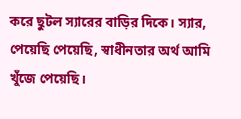করে ছুটল স্যারের বাড়ির দিকে। স্যার, পেয়েছি পেয়েছি, স্বাধীনতার অর্থ আমি খুঁজে পেয়েছি।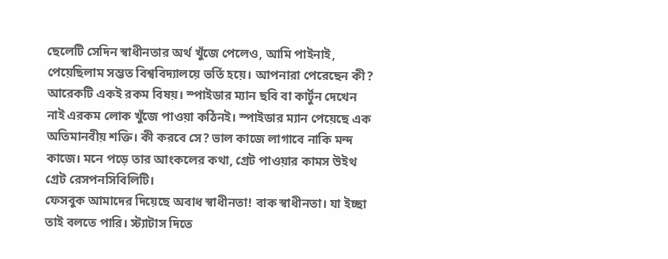ছেলেটি সেদিন স্বাধীনতার অর্থ খুঁজে পেলেও, আমি পাইনাই, পেয়েছিলাম সম্ভত বিশ্ববিদ্যালয়ে ভর্তি হয়ে। আপনারা পেরেছেন কী?
আরেকটি একই রকম বিষয়। স্পাইডার ম্যান ছবি বা কার্টুন দেখেন নাই এরকম লোক খুঁজে পাওয়া কঠিনই। স্পাইডার ম্যান পেয়েছে এক অতিমানবীয় শক্তি। কী করবে সে? ভাল কাজে লাগাবে নাকি মন্দ কাজে। মনে পড়ে তার আংকলের কথা, গ্রেট পাওয়ার কামস উইথ গ্রেট রেসপনসিবিলিটি।
ফেসবুক আমাদের দিয়েছে অবাধ স্বাধীনতা! বাক স্বাধীনতা। যা ইচ্ছা তাই বলতে পারি। স্ট্যাটাস দিতে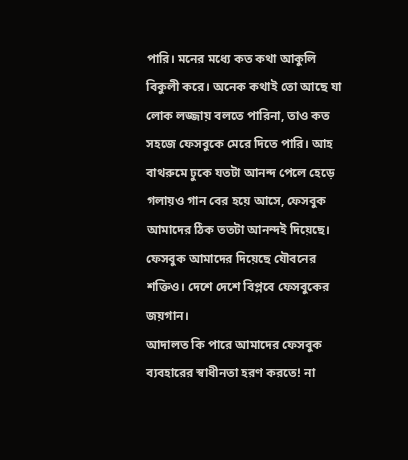পারি। মনের মধ্যে কত কথা আকুলি বিকুলী করে। অনেক কথাই তো আছে যা লোক লজ্জায় বলতে পারিনা, তাও কত সহজে ফেসবুকে মেরে দিতে পারি। আহ বাথরুমে ঢুকে যতটা আনন্দ পেলে হেড়ে গলায়ও গান বের হয়ে আসে, ফেসবুক আমাদের ঠিক ততটা আনন্দই দিয়েছে। ফেসবুক আমাদের দিয়েছে যৌবনের শক্তিও। দেশে দেশে বিপ্লবে ফেসবুকের জয়গান।
আদালত কি পারে আমাদের ফেসবুক ব্যবহারের স্বাধীনতা হরণ করতে! না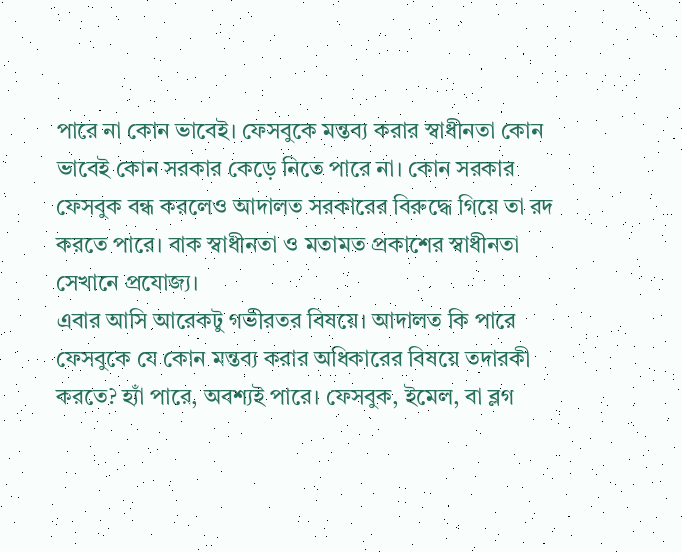পারে না কোন ভাবেই। ফেসবুকে মন্তব্য করার স্বাধীনতা কোন ভাবেই কোন সরকার কেড়ে নিতে পারে না। কোন সরকার ফেসবুক বন্ধ করলেও আদালত সরকারের বিরুদ্ধে গিয়ে তা রদ করতে পারে। বাক স্বাধীনতা ও মতামত প্রকাশের স্বাধীনতা সেখানে প্রযোজ্য।
এবার আসি আরেকটু গভীরতর বিষয়ে। আদালত কি পারে ফেসবুকে যে কোন মন্তব্য করার অধিকারের বিষয়ে তদারকী করতে? হ্যাঁ পারে, অবশ্যই পারে। ফেসবুক, ইমেল, বা ব্লগ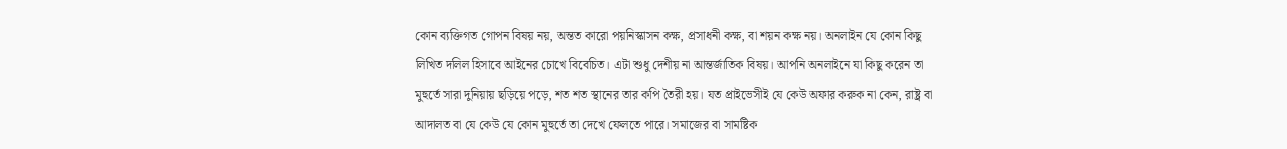কোন ব্যক্তিগত গোপন বিষয় নয়, অন্তত কারো পয়নিস্কাসন কক্ষ, প্রসাধনী কক্ষ, বা শয়ন কক্ষ নয়। অনলাইন যে কোন কিছু লিখিত দলিল হিসাবে আইনের চোখে বিবেচিত। এটা শুধু দেশীয় না আন্তর্জাতিক বিষয়। আপনি অনলাইনে যা কিছু করেন তা মুহুর্তে সারা দুনিয়ায় ছড়িয়ে পড়ে, শত শত স্থানের তার কপি তৈরী হয়। যত প্রাইভেসীই যে কেউ অফার করুক না কেন, রাষ্ট্র বা আদালত বা যে কেউ যে কোন মুহুর্তে তা দেখে ফেলতে পারে। সমাজের বা সামষ্টিক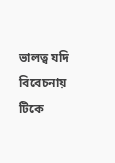ভালত্ব যদি বিবেচনায় টিকে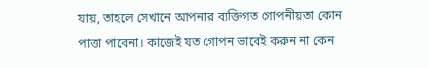যায়, তাহলে সেখানে আপনার ব্যক্তিগত গোপনীয়তা কোন পাত্তা পাবেনা। কাজেই যত গোপন ভাবেই করুন না কেন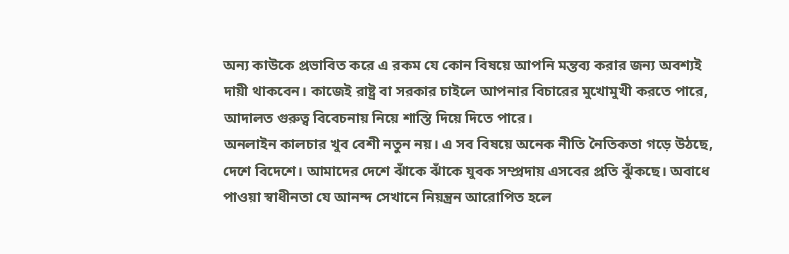অন্য কাউকে প্রভাবিত করে এ রকম যে কোন বিষয়ে আপনি মন্তব্য করার জন্য অবশ্যই দায়ী থাকবেন। কাজেই রাষ্ট্র বা সরকার চাইলে আপনার বিচারের মুখোমুখী করতে পারে, আদালত গুরুত্ব বিবেচনায় নিয়ে শাস্তি দিয়ে দিতে পারে।
অনলাইন কালচার খুব বেশী নতুন নয়। এ সব বিষয়ে অনেক নীতি নৈতিকতা গড়ে উঠছে, দেশে বিদেশে। আমাদের দেশে ঝাঁকে ঝাঁকে যুবক সম্প্রদায় এসবের প্রতি ঝুঁকছে। অবাধে পাওয়া স্বাধীনতা যে আনন্দ সেখানে নিয়ন্ত্রন আরোপিত হলে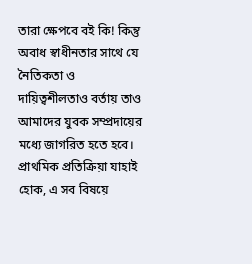তারা ক্ষেপবে বই কি! কিন্তু অবাধ স্বাধীনতার সাথে যে নৈতিকতা ও দায়িত্বশীলতাও বর্তায় তাও আমাদের যুবক সম্প্রদায়ের মধ্যে জাগরিত হতে হবে। প্রাথমিক প্রতিক্রিয়া যাহাই হোক, এ সব বিষয়ে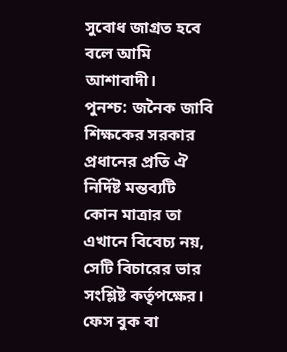সুবোধ জাগ্রত হবে বলে আমি আশাবাদী।
পুনশ্চ: জনৈক জাবি শিক্ষকের সরকার প্রধানের প্রতি ঐ নির্দিষ্ট মন্তব্যটি কোন মাত্রার তা এখানে বিবেচ্য নয়, সেটি বিচারের ভার সংশ্লিষ্ট কর্তৃপক্ষের। ফেস বুক বা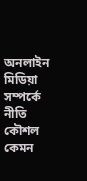অনলাইন মিডিয়া সম্পর্কে নীতি কৌশল কেমন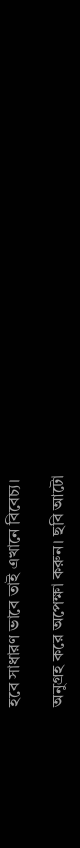হবে সাধারণ ভাবে তাই এখানে বিবেচ্য।

অনুগ্রহ করে অপেক্ষা করুন। ছবি আটো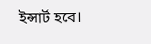ইন্সার্ট হবে।